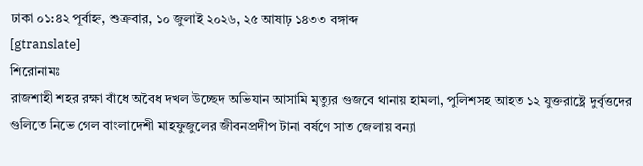ঢাকা ০১:৪২ পূর্বাহ্ন, শুক্রবার, ১০ জুলাই ২০২৬, ২৫ আষাঢ় ১৪৩৩ বঙ্গাব্দ
[gtranslate]
শিরোনামঃ
রাজশাহী শহর রক্ষা বাঁধে অবৈধ দখল উচ্ছেদ অভিযান আসামি মৃত্যুর গুজবে থানায় হামলা, পুলিশসহ আহত ১২ যুক্তরাষ্ট্রে দুর্বৃত্তদের গুলিতে নিভে গেল বাংলাদেশী মাহফুজুলের জীবনপ্রদীপ টানা বর্ষণে সাত জেলায় বন্যা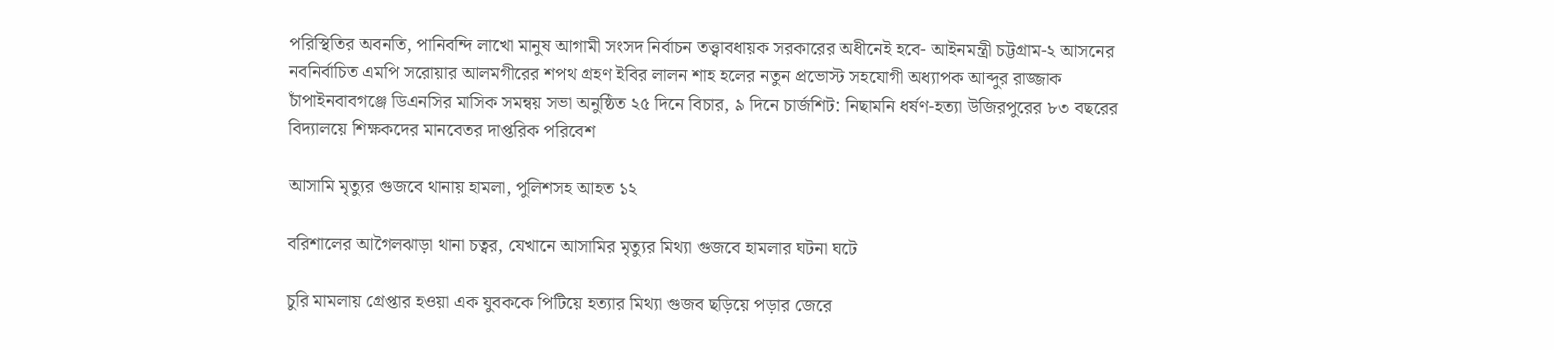পরিস্থিতির অবনতি, পানিবন্দি লাখো মানুষ আগামী সংসদ নির্বাচন তত্ত্বাবধায়ক সরকারের অধীনেই হবে- আইনমন্ত্রী চট্টগ্রাম-২ আসনের নবনির্বাচিত এমপি সরোয়ার আলমগীরের শপথ গ্রহণ ইবির লালন শাহ হলের নতুন প্রভোস্ট সহযোগী অধ্যাপক আব্দুর রাজ্জাক চাঁপাইনবাবগঞ্জে ডিএনসির মাসিক সমন্বয় সভা অনুষ্ঠিত ২৫ দিনে বিচার, ৯ দিনে চার্জশিট: নিছামনি ধর্ষণ-হত্যা উজিরপুরের ৮৩ বছরের বিদ্যালয়ে শিক্ষকদের মানবেতর দাপ্তরিক পরিবেশ

আসামি মৃত্যুর গুজবে থানায় হামলা, পুলিশসহ আহত ১২

বরিশালের আগৈলঝাড়া থানা চত্বর, যেখানে আসামির মৃত্যুর মিথ্যা গুজবে হামলার ঘটনা ঘটে

চুরি মামলায় গ্রেপ্তার হওয়া এক যুবককে পিটিয়ে হত্যার মিথ্যা গুজব ছড়িয়ে পড়ার জেরে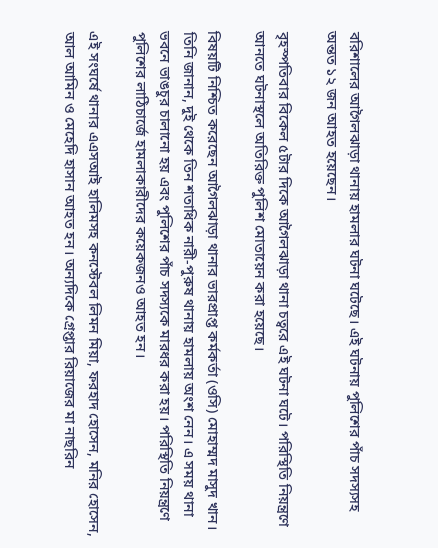বরিশালের আগৈলঝাড়া থানায় হামলার ঘটনা ঘটেছে। এই ঘটনায় পুলিশের পাঁচ সদস্যসহ অন্তত ১২ জন আহত হয়েছেন।

বৃহস্পতিবার বিকেল ৫টার দিকে আগৈলঝাড়া থানা চত্বরে এই ঘটনা ঘটে। পরিস্থিতি নিয়ন্ত্রণে আনতে ঘটনাস্থলে অতিরিক্ত পুলিশ মোতায়েন করা হয়েছে।

বিষয়টি নিশ্চিত করেছেন আগৈলঝাড়া থানার ভারপ্রাপ্ত কর্মকর্তা (ওসি) মোহাম্মদ মাসুদ খান। তিনি জানান, দুই থেকে তিন শতাধিক নারী-পুরুষ থানায় হামলায় অংশ নেন। এ সময় থানা ভবনে ভাঙচুর চালানো হয় এবং পুলিশের পাঁচ সদস্যকে মারধর করা হয়। পরিস্থিতি নিয়ন্ত্রণে পুলিশের লাঠিচার্জে হামলাকারীদের কয়েকজনও আহত হন।

এই সংঘর্ষে থানার এএসআই হালিমসহ কনস্টেবল লিমন মিয়া, ফরহাদ হোসেন, মনির হোসেন, আল আমিন ও মেহেদি হাসান আহত হন। অন্যদিকে গ্রেপ্তার রিয়াজের মা নাছরিন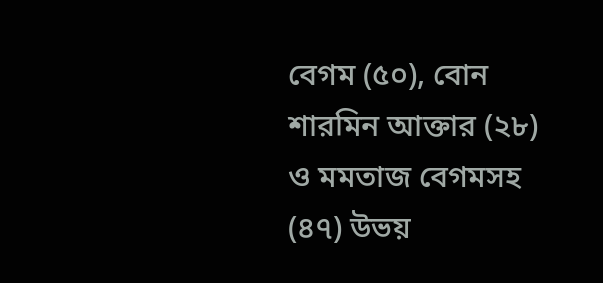বেগম (৫০), বোন শারমিন আক্তার (২৮) ও মমতাজ বেগমসহ (৪৭) উভয়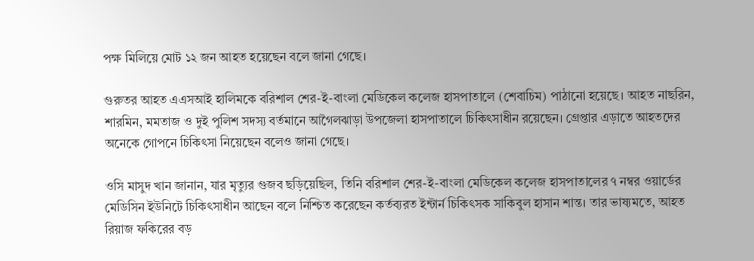পক্ষ মিলিয়ে মোট ১২ জন আহত হয়েছেন বলে জানা গেছে।

গুরুতর আহত এএসআই হালিমকে বরিশাল শের-ই-বাংলা মেডিকেল কলেজ হাসপাতালে (শেবাচিম) পাঠানো হয়েছে। আহত নাছরিন, শারমিন, মমতাজ ও দুই পুলিশ সদস্য বর্তমানে আগৈলঝাড়া উপজেলা হাসপাতালে চিকিৎসাধীন রয়েছেন। গ্রেপ্তার এড়াতে আহতদের অনেকে গোপনে চিকিৎসা নিয়েছেন বলেও জানা গেছে।

ওসি মাসুদ খান জানান, যার মৃত্যুর গুজব ছড়িয়েছিল, তিনি বরিশাল শের-ই-বাংলা মেডিকেল কলেজ হাসপাতালের ৭ নম্বর ওয়ার্ডের মেডিসিন ইউনিটে চিকিৎসাধীন আছেন বলে নিশ্চিত করেছেন কর্তব্যরত ইন্টার্ন চিকিৎসক সাকিবুল হাসান শান্ত। তার ভাষ্যমতে, আহত রিয়াজ ফকিরের বড়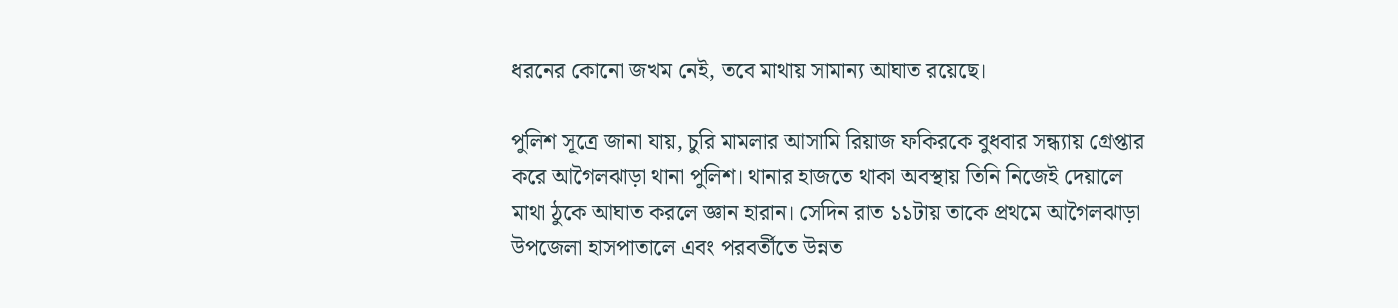ধরনের কোনো জখম নেই, তবে মাথায় সামান্য আঘাত রয়েছে।

পুলিশ সূত্রে জানা যায়, চুরি মামলার আসামি রিয়াজ ফকিরকে বুধবার সন্ধ্যায় গ্রেপ্তার করে আগৈলঝাড়া থানা পুলিশ। থানার হাজতে থাকা অবস্থায় তিনি নিজেই দেয়ালে মাথা ঠুকে আঘাত করলে জ্ঞান হারান। সেদিন রাত ১১টায় তাকে প্রথমে আগৈলঝাড়া উপজেলা হাসপাতালে এবং পরবর্তীতে উন্নত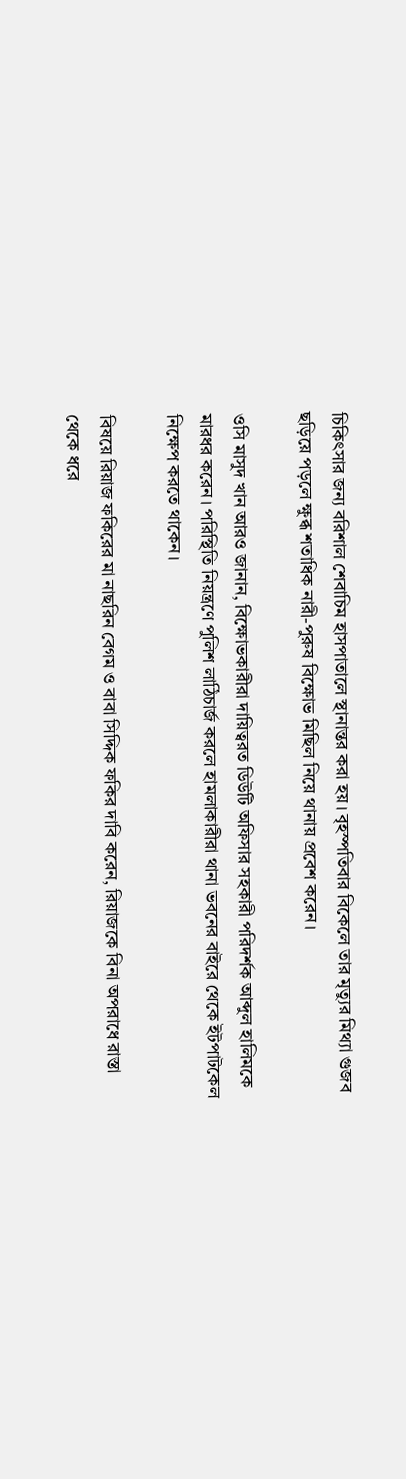চিকিৎসার জন্য বরিশাল শেবাচিম হাসপাতালে স্থানান্তর করা হয়। বৃহস্পতিবার বিকেলে তার মৃত্যুর মিথ্যা গুজব ছড়িয়ে পড়লে ক্ষুব্ধ শতাধিক নারী-পুরুষ বিক্ষোভ মিছিল নিয়ে থানায় প্রবেশ করেন।

ওসি মাসুদ খান আরও জানান, বিক্ষোভকারীরা দায়িত্বরত ডিউটি অফিসার সহকারী পরিদর্শক আব্দুল হালিমকে মারধর করেন। পরিস্থিতি নিয়ন্ত্রণে পুলিশ লাঠিচার্জ করলে হামলাকারীরা থানা ভবনের বাইরে থেকে ইটপাটকেল নিক্ষেপ করতে থাকেন।

বিষয়ে রিয়াজ ফকিরের মা নাছরিন বেগম ও বাবা সিদ্দিক ফকির দাবি করেন, রিয়াজকে বিনা অপরাধে রাস্তা থেকে ধরে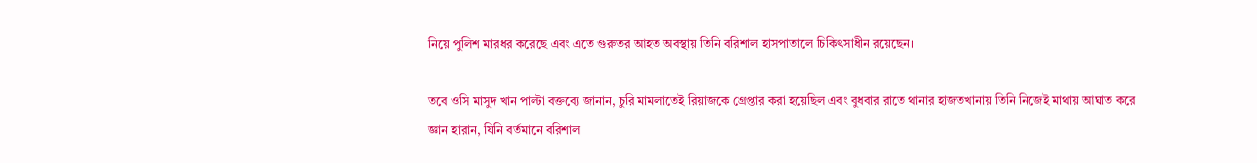নিয়ে পুলিশ মারধর করেছে এবং এতে গুরুতর আহত অবস্থায় তিনি বরিশাল হাসপাতালে চিকিৎসাধীন রয়েছেন।

তবে ওসি মাসুদ খান পাল্টা বক্তব্যে জানান, চুরি মামলাতেই রিয়াজকে গ্রেপ্তার করা হয়েছিল এবং বুধবার রাতে থানার হাজতখানায় তিনি নিজেই মাথায় আঘাত করে জ্ঞান হারান, যিনি বর্তমানে বরিশাল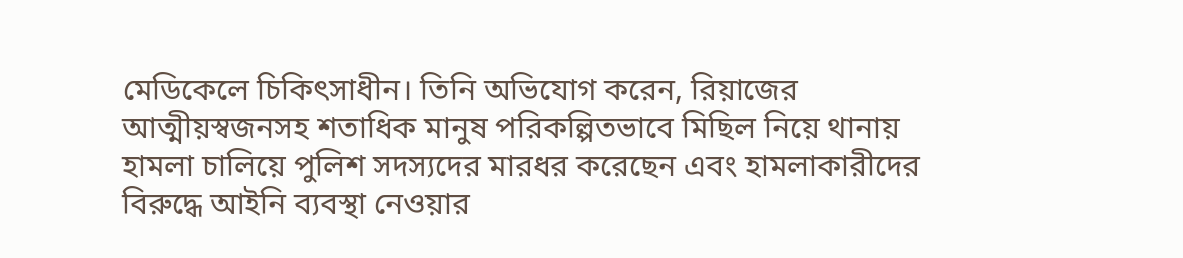মেডিকেলে চিকিৎসাধীন। তিনি অভিযোগ করেন, রিয়াজের আত্মীয়স্বজনসহ শতাধিক মানুষ পরিকল্পিতভাবে মিছিল নিয়ে থানায় হামলা চালিয়ে পুলিশ সদস্যদের মারধর করেছেন এবং হামলাকারীদের বিরুদ্ধে আইনি ব্যবস্থা নেওয়ার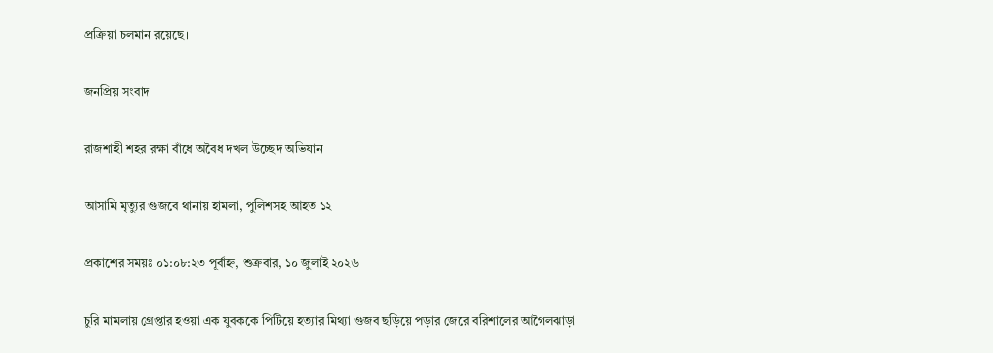প্রক্রিয়া চলমান রয়েছে।

জনপ্রিয় সংবাদ

রাজশাহী শহর রক্ষা বাঁধে অবৈধ দখল উচ্ছেদ অভিযান

আসামি মৃত্যুর গুজবে থানায় হামলা, পুলিশসহ আহত ১২

প্রকাশের সময়ঃ ০১:০৮:২৩ পূর্বাহ্ন, শুক্রবার, ১০ জুলাই ২০২৬

চুরি মামলায় গ্রেপ্তার হওয়া এক যুবককে পিটিয়ে হত্যার মিথ্যা গুজব ছড়িয়ে পড়ার জেরে বরিশালের আগৈলঝাড়া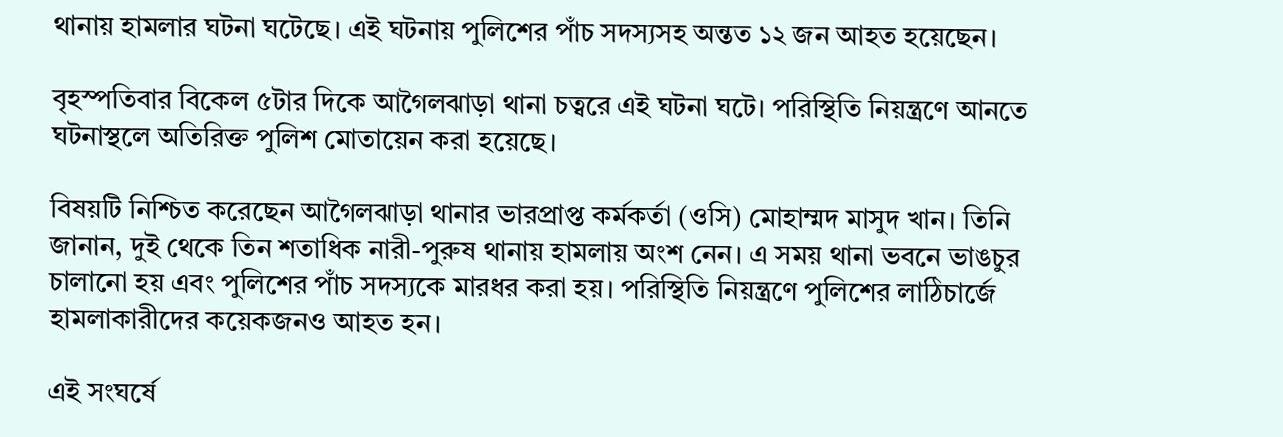থানায় হামলার ঘটনা ঘটেছে। এই ঘটনায় পুলিশের পাঁচ সদস্যসহ অন্তত ১২ জন আহত হয়েছেন।

বৃহস্পতিবার বিকেল ৫টার দিকে আগৈলঝাড়া থানা চত্বরে এই ঘটনা ঘটে। পরিস্থিতি নিয়ন্ত্রণে আনতে ঘটনাস্থলে অতিরিক্ত পুলিশ মোতায়েন করা হয়েছে।

বিষয়টি নিশ্চিত করেছেন আগৈলঝাড়া থানার ভারপ্রাপ্ত কর্মকর্তা (ওসি) মোহাম্মদ মাসুদ খান। তিনি জানান, দুই থেকে তিন শতাধিক নারী-পুরুষ থানায় হামলায় অংশ নেন। এ সময় থানা ভবনে ভাঙচুর চালানো হয় এবং পুলিশের পাঁচ সদস্যকে মারধর করা হয়। পরিস্থিতি নিয়ন্ত্রণে পুলিশের লাঠিচার্জে হামলাকারীদের কয়েকজনও আহত হন।

এই সংঘর্ষে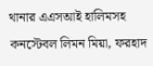থানার এএসআই হালিমসহ কনস্টেবল লিমন মিয়া, ফরহাদ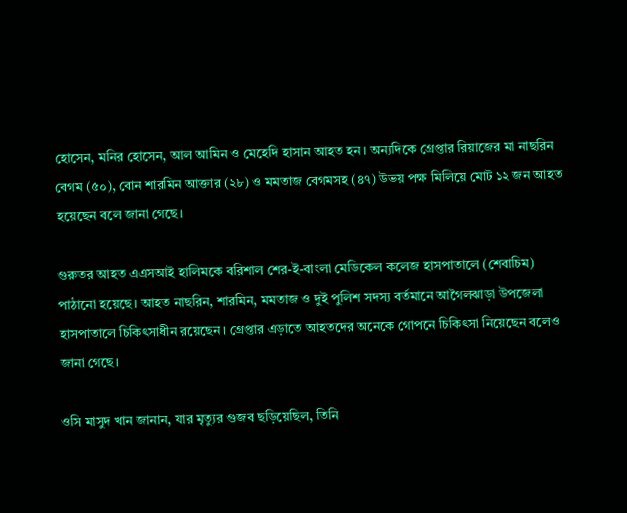হোসেন, মনির হোসেন, আল আমিন ও মেহেদি হাসান আহত হন। অন্যদিকে গ্রেপ্তার রিয়াজের মা নাছরিন বেগম (৫০), বোন শারমিন আক্তার (২৮) ও মমতাজ বেগমসহ (৪৭) উভয় পক্ষ মিলিয়ে মোট ১২ জন আহত হয়েছেন বলে জানা গেছে।

গুরুতর আহত এএসআই হালিমকে বরিশাল শের-ই-বাংলা মেডিকেল কলেজ হাসপাতালে (শেবাচিম) পাঠানো হয়েছে। আহত নাছরিন, শারমিন, মমতাজ ও দুই পুলিশ সদস্য বর্তমানে আগৈলঝাড়া উপজেলা হাসপাতালে চিকিৎসাধীন রয়েছেন। গ্রেপ্তার এড়াতে আহতদের অনেকে গোপনে চিকিৎসা নিয়েছেন বলেও জানা গেছে।

ওসি মাসুদ খান জানান, যার মৃত্যুর গুজব ছড়িয়েছিল, তিনি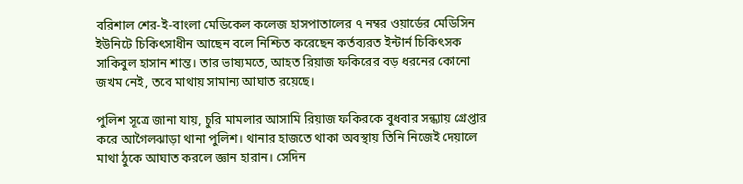বরিশাল শের-ই-বাংলা মেডিকেল কলেজ হাসপাতালের ৭ নম্বর ওয়ার্ডের মেডিসিন ইউনিটে চিকিৎসাধীন আছেন বলে নিশ্চিত করেছেন কর্তব্যরত ইন্টার্ন চিকিৎসক সাকিবুল হাসান শান্ত। তার ভাষ্যমতে, আহত রিয়াজ ফকিরের বড় ধরনের কোনো জখম নেই, তবে মাথায় সামান্য আঘাত রয়েছে।

পুলিশ সূত্রে জানা যায়, চুরি মামলার আসামি রিয়াজ ফকিরকে বুধবার সন্ধ্যায় গ্রেপ্তার করে আগৈলঝাড়া থানা পুলিশ। থানার হাজতে থাকা অবস্থায় তিনি নিজেই দেয়ালে মাথা ঠুকে আঘাত করলে জ্ঞান হারান। সেদিন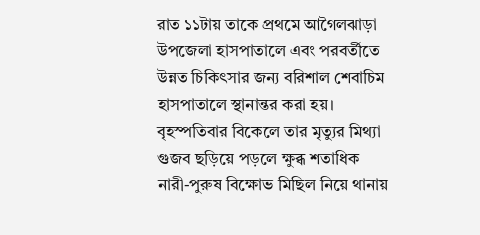রাত ১১টায় তাকে প্রথমে আগৈলঝাড়া উপজেলা হাসপাতালে এবং পরবর্তীতে উন্নত চিকিৎসার জন্য বরিশাল শেবাচিম হাসপাতালে স্থানান্তর করা হয়। বৃহস্পতিবার বিকেলে তার মৃত্যুর মিথ্যা গুজব ছড়িয়ে পড়লে ক্ষুব্ধ শতাধিক নারী-পুরুষ বিক্ষোভ মিছিল নিয়ে থানায়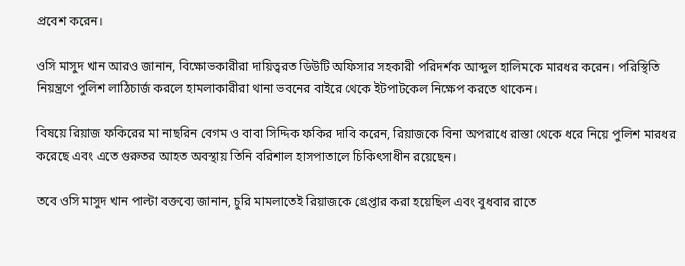প্রবেশ করেন।

ওসি মাসুদ খান আরও জানান, বিক্ষোভকারীরা দায়িত্বরত ডিউটি অফিসার সহকারী পরিদর্শক আব্দুল হালিমকে মারধর করেন। পরিস্থিতি নিয়ন্ত্রণে পুলিশ লাঠিচার্জ করলে হামলাকারীরা থানা ভবনের বাইরে থেকে ইটপাটকেল নিক্ষেপ করতে থাকেন।

বিষয়ে রিয়াজ ফকিরের মা নাছরিন বেগম ও বাবা সিদ্দিক ফকির দাবি করেন, রিয়াজকে বিনা অপরাধে রাস্তা থেকে ধরে নিয়ে পুলিশ মারধর করেছে এবং এতে গুরুতর আহত অবস্থায় তিনি বরিশাল হাসপাতালে চিকিৎসাধীন রয়েছেন।

তবে ওসি মাসুদ খান পাল্টা বক্তব্যে জানান, চুরি মামলাতেই রিয়াজকে গ্রেপ্তার করা হয়েছিল এবং বুধবার রাতে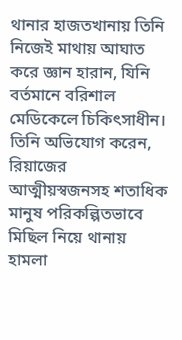থানার হাজতখানায় তিনি নিজেই মাথায় আঘাত করে জ্ঞান হারান, যিনি বর্তমানে বরিশাল মেডিকেলে চিকিৎসাধীন। তিনি অভিযোগ করেন, রিয়াজের আত্মীয়স্বজনসহ শতাধিক মানুষ পরিকল্পিতভাবে মিছিল নিয়ে থানায় হামলা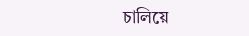চালিয়ে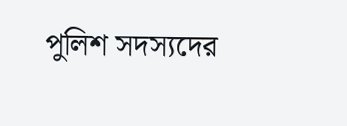পুলিশ সদস্যদের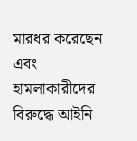মারধর করেছেন এবং হামলাকারীদের বিরুদ্ধে আইনি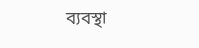ব্যবস্থা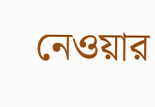নেওয়ার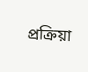প্রক্রিয়া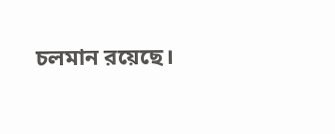চলমান রয়েছে।